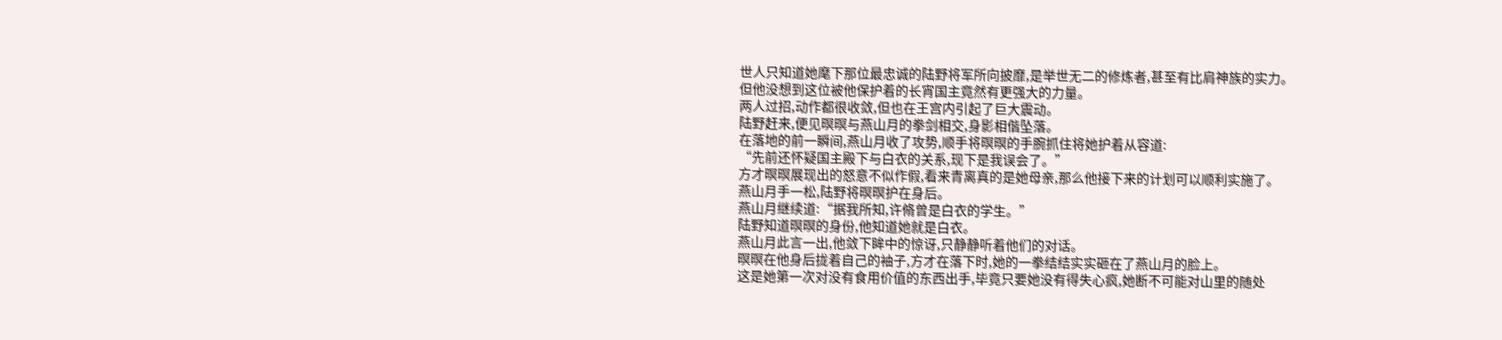世人只知道她麾下那位最忠诚的陆野将军所向披靡,是举世无二的修炼者,甚至有比肩神族的实力。
但他没想到这位被他保护着的长宵国主竟然有更强大的力量。
两人过招,动作都很收敛,但也在王宫内引起了巨大震动。
陆野赶来,便见暝暝与燕山月的拳剑相交,身影相偕坠落。
在落地的前一瞬间,燕山月收了攻势,顺手将暝暝的手腕抓住将她护着从容道:
“先前还怀疑国主殿下与白衣的关系,现下是我误会了。”
方才暝暝展现出的怒意不似作假,看来青离真的是她母亲,那么他接下来的计划可以顺利实施了。
燕山月手一松,陆野将暝暝护在身后。
燕山月继续道:“据我所知,许脩曾是白衣的学生。”
陆野知道暝暝的身份,他知道她就是白衣。
燕山月此言一出,他敛下眸中的惊讶,只静静听着他们的对话。
暝暝在他身后拢着自己的袖子,方才在落下时,她的一拳结结实实砸在了燕山月的脸上。
这是她第一次对没有食用价值的东西出手,毕竟只要她没有得失心疯,她断不可能对山里的随处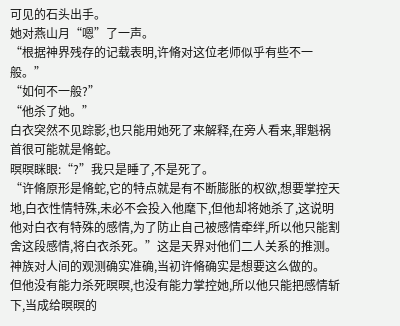可见的石头出手。
她对燕山月“嗯”了一声。
“根据神界残存的记载表明,许脩对这位老师似乎有些不一般。”
“如何不一般?”
“他杀了她。”
白衣突然不见踪影,也只能用她死了来解释,在旁人看来,罪魁祸首很可能就是脩蛇。
暝暝眯眼:“?”我只是睡了,不是死了。
“许脩原形是脩蛇,它的特点就是有不断膨胀的权欲,想要掌控天地,白衣性情特殊,未必不会投入他麾下,但他却将她杀了,这说明他对白衣有特殊的感情,为了防止自己被感情牵绊,所以他只能割舍这段感情,将白衣杀死。”这是天界对他们二人关系的推测。
神族对人间的观测确实准确,当初许脩确实是想要这么做的。
但他没有能力杀死暝暝,也没有能力掌控她,所以他只能把感情斩下,当成给暝暝的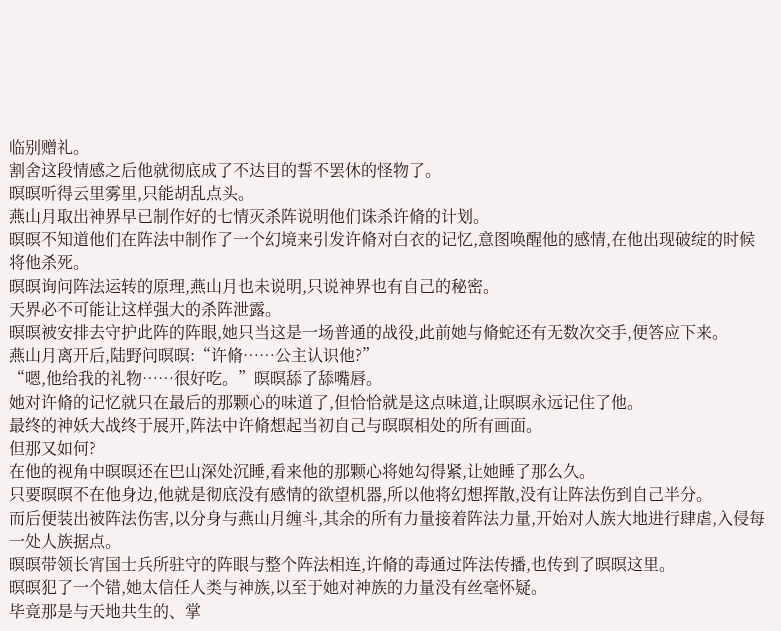临别赠礼。
割舍这段情感之后他就彻底成了不达目的誓不罢休的怪物了。
暝暝听得云里雾里,只能胡乱点头。
燕山月取出神界早已制作好的七情灭杀阵说明他们诛杀许脩的计划。
暝暝不知道他们在阵法中制作了一个幻境来引发许脩对白衣的记忆,意图唤醒他的感情,在他出现破绽的时候将他杀死。
暝暝询问阵法运转的原理,燕山月也未说明,只说神界也有自己的秘密。
天界必不可能让这样强大的杀阵泄露。
暝暝被安排去守护此阵的阵眼,她只当这是一场普通的战役,此前她与脩蛇还有无数次交手,便答应下来。
燕山月离开后,陆野问暝暝:“许脩……公主认识他?”
“嗯,他给我的礼物……很好吃。”暝暝舔了舔嘴唇。
她对许脩的记忆就只在最后的那颗心的味道了,但恰恰就是这点味道,让暝暝永远记住了他。
最终的神妖大战终于展开,阵法中许脩想起当初自己与暝暝相处的所有画面。
但那又如何?
在他的视角中暝暝还在巴山深处沉睡,看来他的那颗心将她勾得紧,让她睡了那么久。
只要暝暝不在他身边,他就是彻底没有感情的欲望机器,所以他将幻想挥散,没有让阵法伤到自己半分。
而后便装出被阵法伤害,以分身与燕山月缠斗,其余的所有力量接着阵法力量,开始对人族大地进行肆虐,入侵每一处人族据点。
暝暝带领长宵国士兵所驻守的阵眼与整个阵法相连,许脩的毒通过阵法传播,也传到了暝暝这里。
暝暝犯了一个错,她太信任人类与神族,以至于她对神族的力量没有丝毫怀疑。
毕竟那是与天地共生的、掌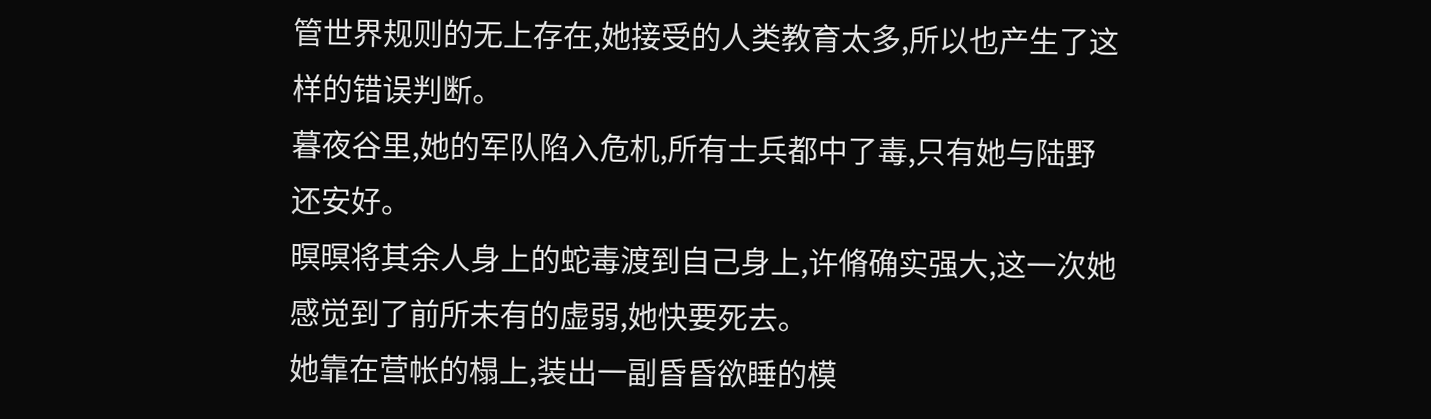管世界规则的无上存在,她接受的人类教育太多,所以也产生了这样的错误判断。
暮夜谷里,她的军队陷入危机,所有士兵都中了毒,只有她与陆野还安好。
暝暝将其余人身上的蛇毒渡到自己身上,许脩确实强大,这一次她感觉到了前所未有的虚弱,她快要死去。
她靠在营帐的榻上,装出一副昏昏欲睡的模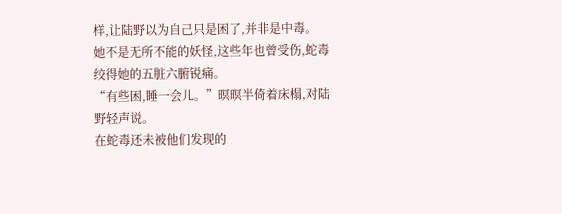样,让陆野以为自己只是困了,并非是中毒。
她不是无所不能的妖怪,这些年也曾受伤,蛇毒绞得她的五脏六腑锐痛。
“有些困,睡一会儿。”暝暝半倚着床榻,对陆野轻声说。
在蛇毒还未被他们发现的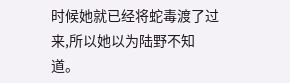时候她就已经将蛇毒渡了过来,所以她以为陆野不知道。